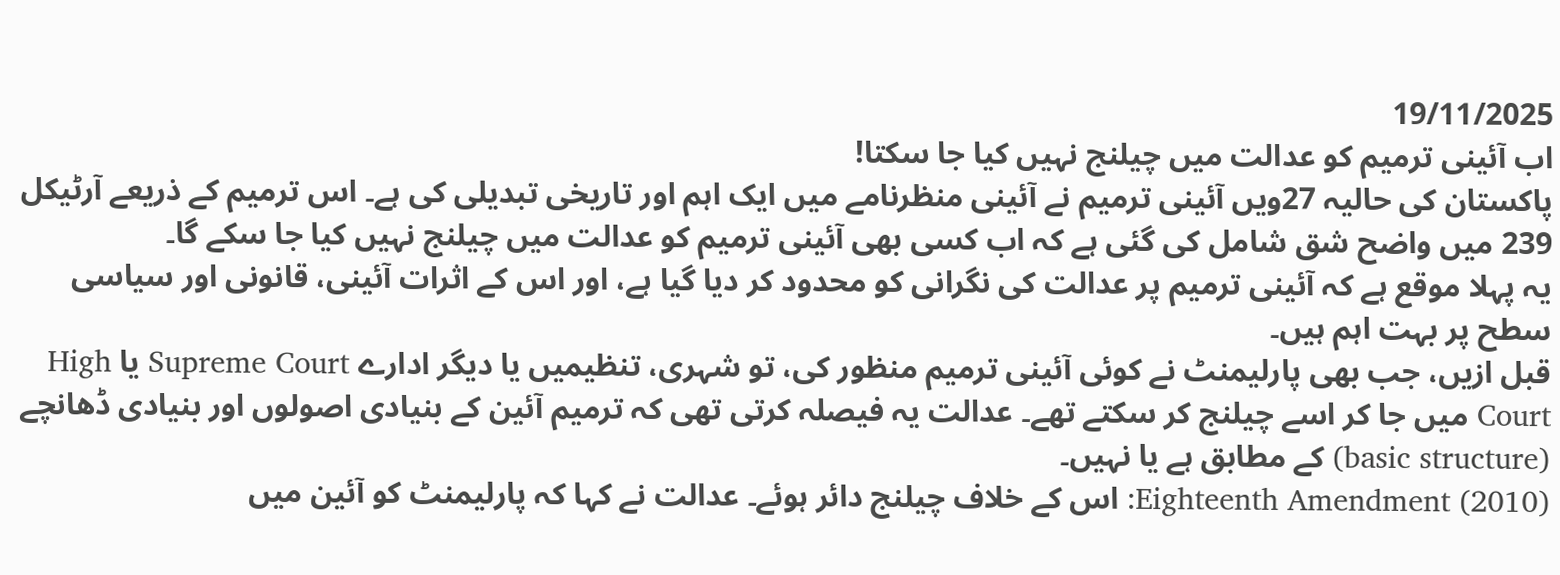19/11/2025
اب آئینی ترمیم کو عدالت میں چیلنج نہیں کیا جا سکتا!
پاکستان کی حالیہ 27ویں آئینی ترمیم نے آئینی منظرنامے میں ایک اہم اور تاریخی تبدیلی کی ہے۔ اس ترمیم کے ذریعے آرٹیکل 239 میں واضح شق شامل کی گئی ہے کہ اب کسی بھی آئینی ترمیم کو عدالت میں چیلنج نہیں کیا جا سکے گا۔
یہ پہلا موقع ہے کہ آئینی ترمیم پر عدالت کی نگرانی کو محدود کر دیا گیا ہے، اور اس کے اثرات آئینی، قانونی اور سیاسی سطح پر بہت اہم ہیں۔
قبل ازیں، جب بھی پارلیمنٹ نے کوئی آئینی ترمیم منظور کی، تو شہری، تنظیمیں یا دیگر ادارے Supreme Court یا High Court میں جا کر اسے چیلنج کر سکتے تھے۔ عدالت یہ فیصلہ کرتی تھی کہ ترمیم آئین کے بنیادی اصولوں اور بنیادی ڈھانچے (basic structure) کے مطابق ہے یا نہیں۔
Eighteenth Amendment (2010): اس کے خلاف چیلنج دائر ہوئے۔ عدالت نے کہا کہ پارلیمنٹ کو آئین میں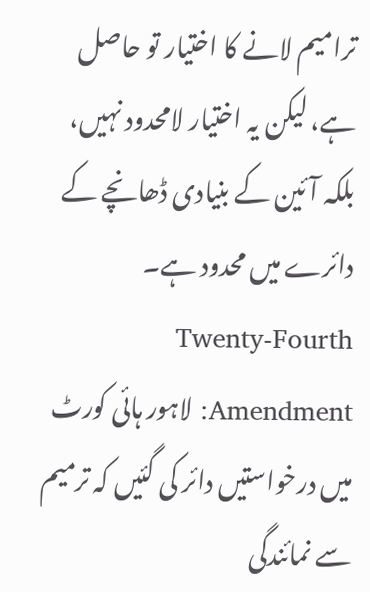ترامیم لانے کا اختیار تو حاصل ہے، لیکن یہ اختیار لامحدود نہیں، بلکہ آئین کے بنیادی ڈھانچے کے دائرے میں محدود ہے۔
Twenty‑Fourth Amendment: لاہور ہائی کورٹ میں درخواستیں دائر کی گئیں کہ ترمیم سے نمائندگی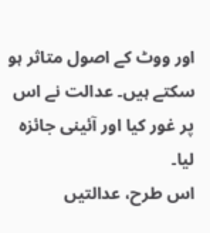اور ووٹ کے اصول متاثر ہو سکتے ہیں۔ عدالت نے اس پر غور کیا اور آئینی جائزہ لیا۔
اس طرح، عدالتیں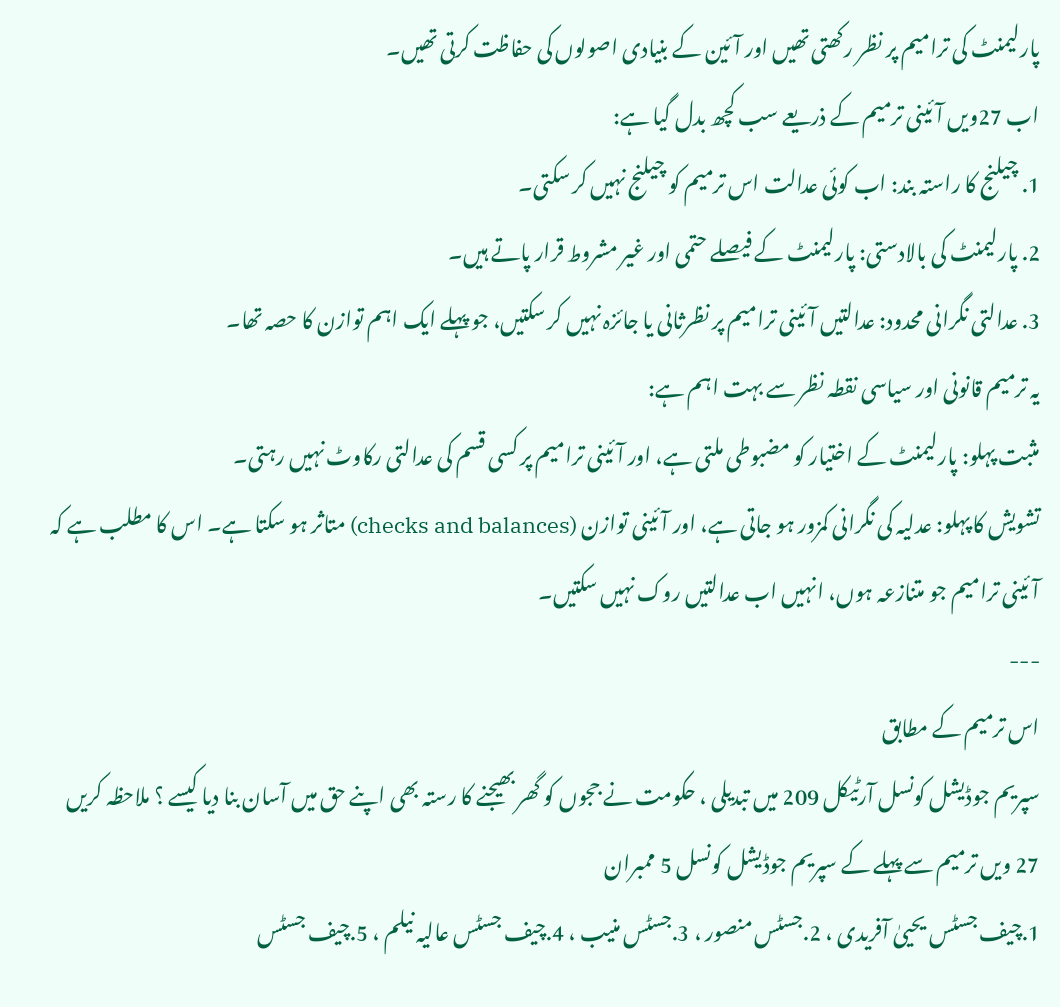پارلیمنٹ کی ترامیم پر نظر رکھتی تھیں اور آئین کے بنیادی اصولوں کی حفاظت کرتی تھیں۔
اب 27ویں آئینی ترمیم کے ذریعے سب کچھ بدل گیا ہے:
1. چیلنج کا راستہ بند: اب کوئی عدالت اس ترمیم کو چیلنج نہیں کر سکتی۔
2. پارلیمنٹ کی بالادستی: پارلیمنٹ کے فیصلے حتمی اور غیر مشروط قرار پاتے ہیں۔
3. عدالتی نگرانی محدود: عدالتیں آئینی ترامیم پر نظرثانی یا جائزہ نہیں کر سکتیں، جو پہلے ایک اہم توازن کا حصہ تھا۔
یہ ترمیم قانونی اور سیاسی نقطہ نظر سے بہت اہم ہے:
مثبت پہلو: پارلیمنٹ کے اختیار کو مضبوطی ملتی ہے، اور آئینی ترامیم پر کسی قسم کی عدالتی رکاوٹ نہیں رہتی۔
تشویش کا پہلو: عدلیہ کی نگرانی کمزور ہو جاتی ہے، اور آئینی توازن (checks and balances) متاثر ہو سکتا ہے۔ اس کا مطلب ہے کہ آئینی ترامیم جو متنازعہ ہوں، انہیں اب عدالتیں روک نہیں سکتیں۔
---
اس ترمیم کے مطابق
سپریم جوڈیشل کونسل آرٹیکل 209 میں تبدیلی ، حکومت نے ججوں کو گھر بھیجنے کا رستہ بھی اپنے حق میں آسان بنا دیا کیسے ؟ ملاحظہ کریں
27 ویں ترمیم سے پہلے کے سپریم جوڈیشل کونسل 5 ممبران
1.چیف جسٹس یحییٰ آفریدی ، 2.جسٹس منصور ، 3.جسٹس منیب ، 4.چیف جسٹس عالیہ نیلم ، 5.چیف جسٹس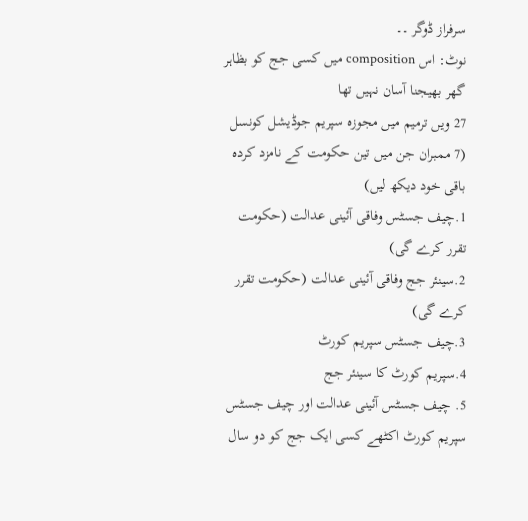سرفراز ڈوگر ۔۔
نوٹ: اس composition میں کسی جج کو بظاہر گھر بھیجنا آسان نہیں تھا
27 ویں ترمیم میں مجوزہ سپریم جوڈیشل کونسل (7 ممبران جن میں تین حکومت کے نامزد کردہ باقی خود دیکھ لیں)
1.چیف جسٹس وفاقی آئینی عدالت (حکومت تقرر کرے گی)
2.سینئر جج وفاقی آئینی عدالت (حکومت تقرر کرے گی)
3.چیف جسٹس سپریم کورٹ
4.سپریم کورٹ کا سینئر جج
5. چیف جسٹس آئینی عدالت اور چیف جسٹس سپریم کورٹ اکٹھے کسی ایک جج کو دو سال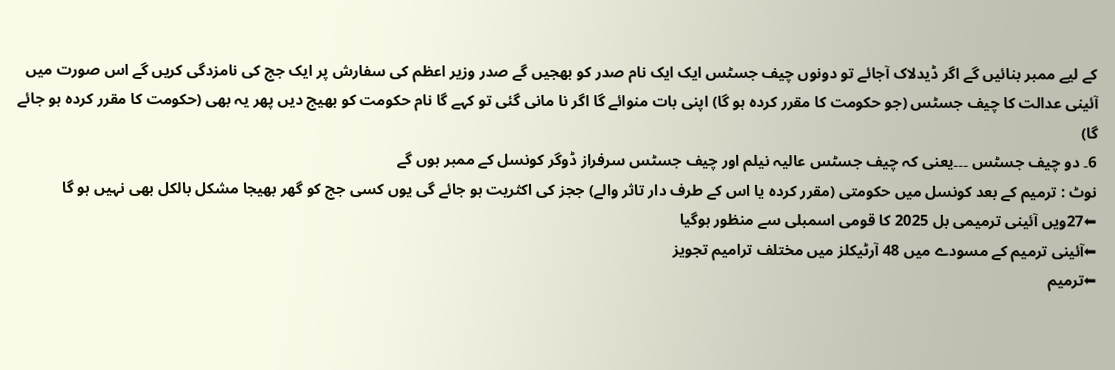کے لیے ممبر بنائیں گے اگر ڈیدلاک آجائے تو دونوں چیف جسٹس ایک ایک نام صدر کو بھجیں گے صدر وزیر اعظم کی سفارش پر ایک جج کی نامزدگی کریں گے اس صورت میں آئینی عدالت کا چیف جسٹس (جو حکومت کا مقرر کردہ ہو گا) اپنی بات منوائے گا اگر نا مانی گئی تو کہے گا نام حکومت کو بھیج دیں پھر یہ بھی (حکومت کا مقرر کردہ ہو جائے گا)
6۔ دو چیف جسٹس ۔۔۔یعنی کہ چیف جسٹس عالیہ نیلم اور چیف جسٹس سرفراز ڈوگر کونسل کے ممبر ہوں گے
نوٹ : ترمیم کے بعد کونسل میں حکومتی (مقرر کردہ یا اس کے طرف دار تاثر والے) ججز کی اکثریت ہو جائے گی یوں کسی جج کو گھر بھیجا مشکل بالکل بھی نہیں ہو گا
⬅27ویں آئینی ترمیمی بل 2025 کا قومی اسمبلی سے منظور ہوگیا
⬅آئینی ترمیم کے مسودے میں 48 آرٹیکلز میں مختلف ترامیم تجویز
⬅ترمیم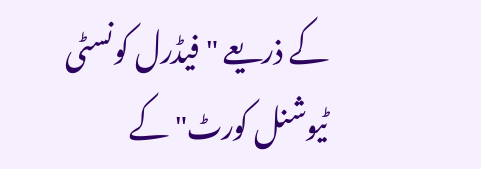کے ذریعے "فیڈرل کونسٹی ٹیوشنل کورٹ" کے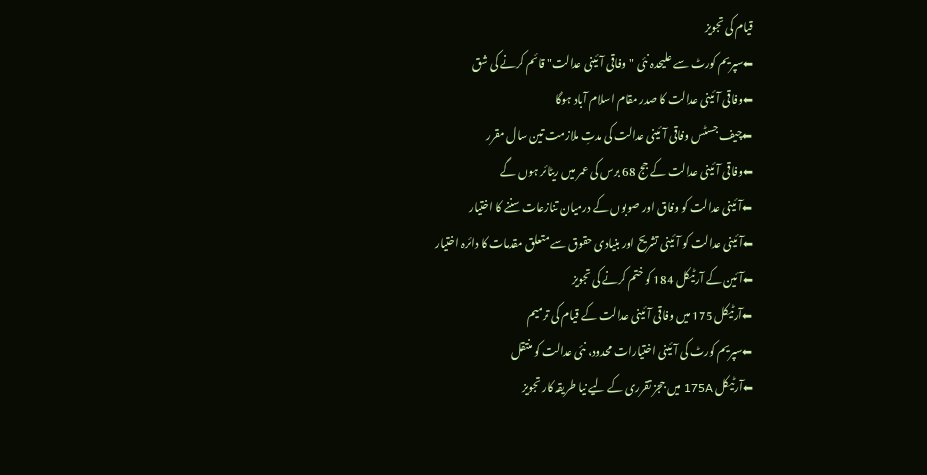قیام کی تجویز
⬅سپریم کورٹ سے علیحدہ نئی "وفاقی آئینی عدالت" قائم کرنے کی شق
⬅وفاقی آئینی عدالت کا صدر مقام اسلام آباد ہوگا
⬅چیف جسٹس وفاقی آئینی عدالت کی مدتِ ملازمت تین سال مقرر
⬅وفاقی آئینی عدالت کے جج 68 برس کی عمر میں ریٹائر ہوں گے
⬅آئینی عدالت کو وفاق اور صوبوں کے درمیان تنازعات سننے کا اختیار
⬅آئینی عدالت کو آئینی تشریح اور بنیادی حقوق سے متعلق مقدمات کا دائرہ اختیار
⬅آئین کے آرٹیکل 184 کو ختم کرنے کی تجویز
⬅آرٹیکل 175 میں وفاقی آئینی عدالت کے قیام کی ترمیم
⬅سپریم کورٹ کی آئینی اختیارات محدود، نئی عدالت کو منتقل
⬅آرٹیکل 175A میں ججز تقرری کے لیے نیا طریقہ کار تجویز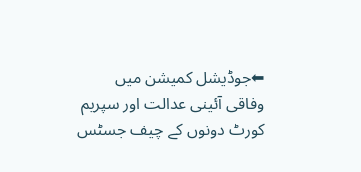⬅جوڈیشل کمیشن میں وفاقی آئینی عدالت اور سپریم کورٹ دونوں کے چیف جسٹس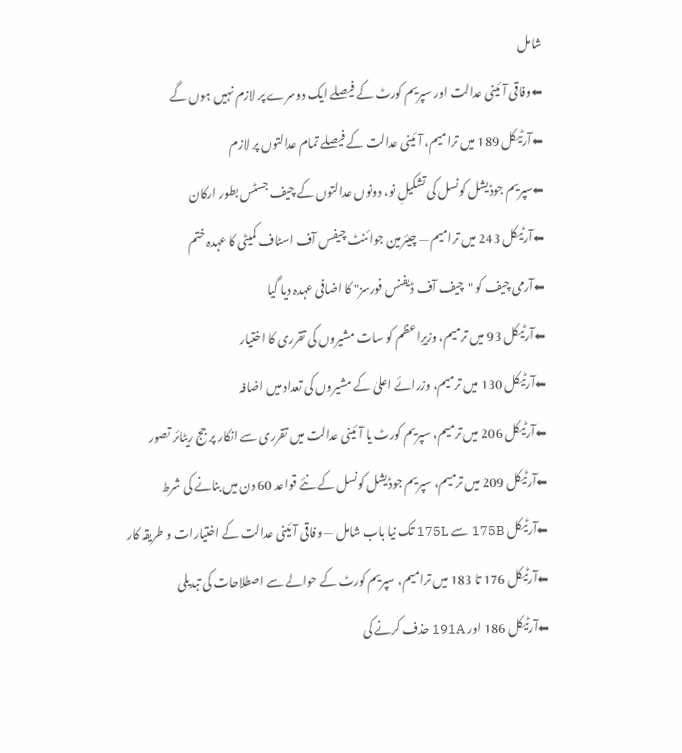شامل
⬅وفاقی آئینی عدالت اور سپریم کورٹ کے فیصلے ایک دوسرے پر لازم نہیں ہوں گے
⬅آرٹیکل 189 میں ترامیم، آئینی عدالت کے فیصلے تمام عدالتوں پر لازم
⬅سپریم جوڈیشل کونسل کی تشکیلِ نو، دونوں عدالتوں کے چیف جسٹس بطور ارکان
⬅آرٹیکل 243 میں ترامیم — چیئرمین جوائنٹ چیفس آف اسٹاف کمیٹی کا عہدہ ختم
⬅آرمی چیف کو "چیف آف ڈیفنس فورسز" کا اضافی عہدہ دیا گیا
⬅آرٹیکل 93 میں ترمیم، وزیرِاعظم کو سات مشیروں کی تقرری کا اختیار
⬅آرٹیکل 130 میں ترمیم، وزرائے اعلیٰ کے مشیروں کی تعداد میں اضافہ
⬅آرٹیکل 206 میں ترمیم، سپریم کورٹ یا آئینی عدالت میں تقرری سے انکار پر جج ریٹائر تصور
⬅آرٹیکل 209 میں ترمیم، سپریم جوڈیشل کونسل کے نئے قواعد 60 دن میں بنانے کی شرط
⬅آرٹیکل 175B سے 175L تک نیا باب شامل — وفاقی آئینی عدالت کے اختیارات و طریقہ کار
⬅آرٹیکل 176 تا 183 میں ترامیم، سپریم کورٹ کے حوالے سے اصطلاحات کی تبدیلی
⬅آرٹیکل 186 اور 191A حذف کرنے کی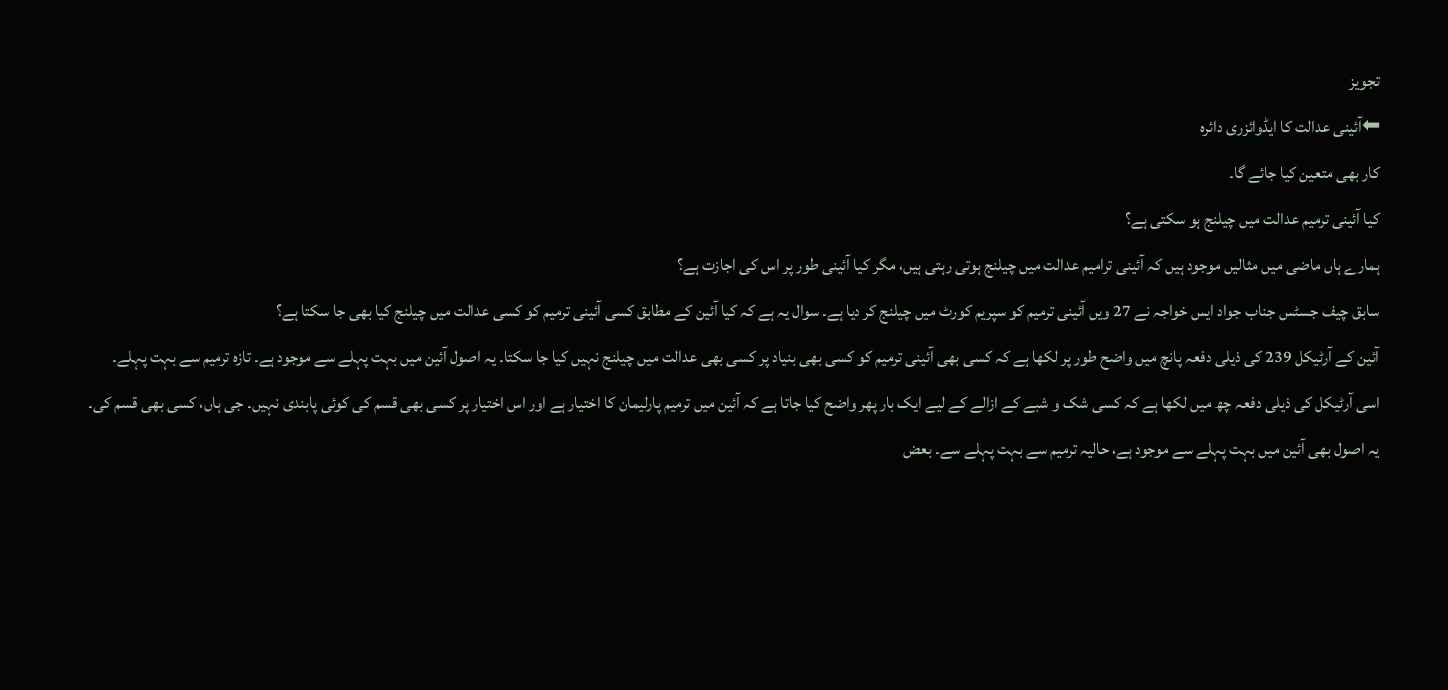تجویز
⬅آئینی عدالت کا ایڈوائزری دائرہ
کار بھی متعین کیا جائے گا۔
کیا آئینی ترمیم عدالت میں چیلنج ہو سکتی ہے؟
ہمارے ہاں ماضی میں مثالیں موجود ہیں کہ آئینی ترامیم عدالت میں چیلنج ہوتی رہتی ہیں، مگر کیا آئینی طور پر اس کی اجازت ہے؟
سابق چیف جسٹس جناب جواد ایس خواجہ نے 27 ویں آئینی ترمیم کو سپریم کورٹ میں چیلنج کر دیا ہے۔ سوال یہ ہے کہ کیا آئین کے مطابق کسی آئینی ترمیم کو کسی عدالت میں چیلنج کیا بھی جا سکتا ہے؟
آئین کے آرٹیکل 239 کی ذیلی دفعہ پانچ میں واضح طور پر لکھا ہے کہ کسی بھی آئینی ترمیم کو کسی بھی بنیاد پر کسی بھی عدالت میں چیلنج نہیں کیا جا سکتا۔ یہ اصول آئین میں بہت پہلے سے موجود ہے۔ تازہ ترمیم سے بہت پہلے۔
اسی آرٹیکل کی ذیلی دفعہ چھ میں لکھا ہے کہ کسی شک و شبے کے ازالے کے لیے ایک بار پھر واضح کیا جاتا ہے کہ آئین میں ترمیم پارلیمان کا اختیار ہے اور اس اختیار پر کسی بھی قسم کی کوئی پابندی نہیں۔ جی ہاں، کسی بھی قسم کی۔
یہ اصول بھی آئین میں بہت پہلے سے موجود ہے، حالیہ ترمیم سے بہت پہلے سے۔ بعض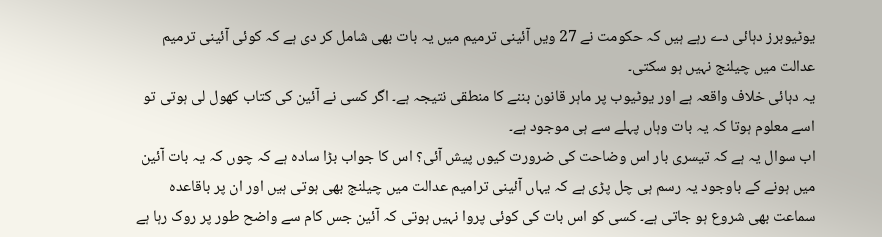یوٹیوبرز دہائی دے رہے ہیں کہ حکومت نے 27 ویں آئینی ترمیم میں یہ بات بھی شامل کر دی ہے کہ کوئی آئینی ترمیم عدالت میں چیلنج نہیں ہو سکتی۔
یہ دہائی خلاف واقعہ ہے اور یوٹیوب پر ماہر قانون بننے کا منطقی نتیجہ ہے۔ اگر کسی نے آئین کی کتاب کھول لی ہوتی تو اسے معلوم ہوتا کہ یہ بات وہاں پہلے سے ہی موجود ہے۔
اب سوال یہ ہے کہ تیسری بار اس وضاحت کی ضرورت کیوں پیش آئی؟ اس کا جواب بڑا سادہ ہے کہ چوں کہ یہ بات آئین میں ہونے کے باوجود یہ رسم ہی چل پڑی ہے کہ یہاں آئینی ترامیم عدالت میں چیلنج بھی ہوتی ہیں اور ان پر باقاعدہ سماعت بھی شروع ہو جاتی ہے۔ کسی کو اس بات کی کوئی پروا نہیں ہوتی کہ آئین جس کام سے واضح طور پر روک رہا ہے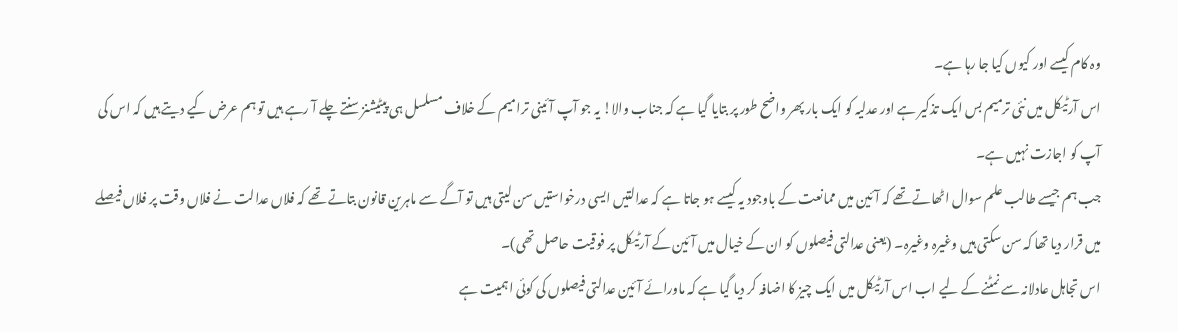وہ کام کیسے اور کیوں کیا جا رہا ہے۔
اس آرٹیکل میں نئی ترمیم بس ایک تذکیر ہے اور عدلیہ کو ایک بار پھر واضح طور پر بتایا گیا ہے کہ جناب والا! یہ جو آپ آئینی ترامیم کے خلاف مسلسل ہی پیٹیشنز سنتے چلے آ رہے ہیں تو ہم عرض کیے دیتے ہیں کہ اس کی آپ کو اجازت نہیں ہے۔
جب ہم جیسے طالب علم سوال اٹھاتے تھے کہ آئین میں ممانعت کے باوجود یہ کیسے ہو جاتا ہے کہ عدالتیں ایسی درخواستیں سن لیتی ہیں تو آگے سے ماہرین قانون بتاتے تھے کہ فلاں عدالت نے فلاں وقت پر فلاں فیصلے میں قرار دیا تھا کہ سن سکتی ہیں وغیرہ وغیرہ۔ (یعنی عدالتی فیصلوں کو ان کے خیال میں آئین کے آرٹیکل پر فوقیت حاصل تھی)۔
اس تجاہل عادلانہ سے نمٹنے کے لیے اب اس آرٹیکل میں ایک چیز کا اضافہ کر دیا گیا ہے کہ ماورائے آئین عدالتی فیصلوں کی کوئی اہمیت ہے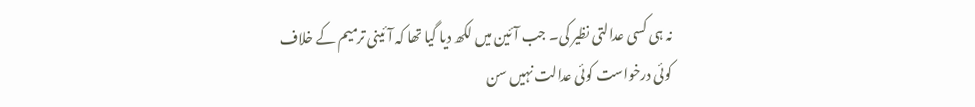نہ ہی کسی عدالتی نظیر کی۔ جب آئین میں لکھ دیا گیا تھا کہ آئینی ترمیم کے خلاف کوئی درخواست کوئی عدالت نہیں سن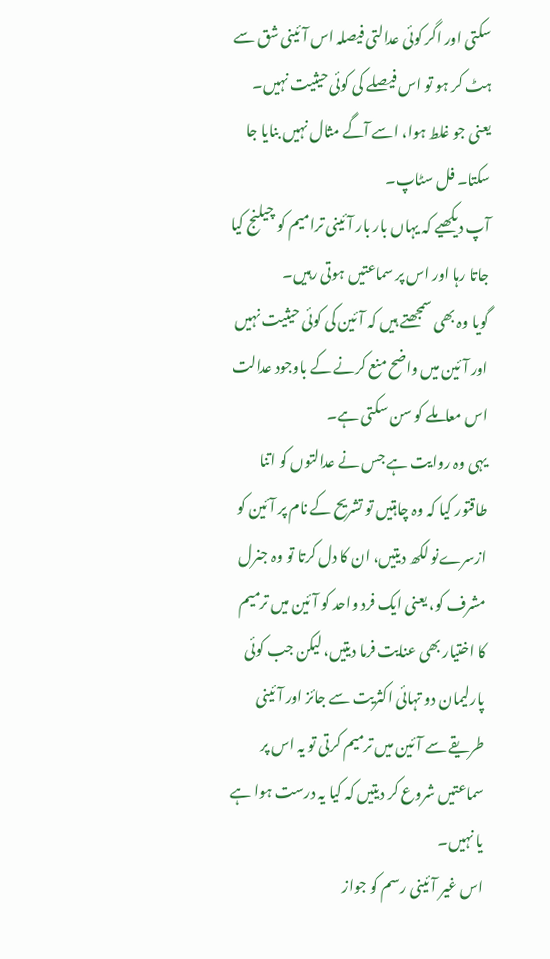سکتی اور اگر کوئی عدالتی فیصلہ اس آئینی شق سے ہٹ کر ہو تو اس فیصلے کی کوئی حیثیت نہیں۔
یعنی جو غلط ہوا، اسے آگے مثال نہیں بنایا جا سکتا۔ فل سٹاپ۔
آپ دیکھیے کہ یہاں بار بار آئینی ترامیم کو چیلنج کیا جاتا رہا اور اس پر سماعتیں ہوتی رہیں۔
گویا وہ بھی سمجھتے ہیں کہ آئین کی کوئی حیثیت نہیں اور آئین میں واضح منع کرنے کے باوجود عدالت اس معاملے کو سن سکتی ہے۔
یہی وہ روایت ہے جس نے عدالتوں کو اتنا طاقتور کیا کہ وہ چاہتیں تو تشریح کے نام پر آئین کو ازسرےنو لکھ دیتیں، ان کا دل کرتا تو وہ جنرل مشرف کو، یعنی ایک فرد واحد کو آئین میں ترمیم کا اختیار بھی عنایت فرما دیتیں، لیکن جب کوئی پارلیمان دو تہائی اکثریت سے جائز اور آئینی طریقے سے آئین میں ترمیم کرتی تو یہ اس پر سماعتیں شروع کر دیتیں کہ کیا یہ درست ہوا ہے یا نہیں۔
اس غیر آئینی رسم کو جواز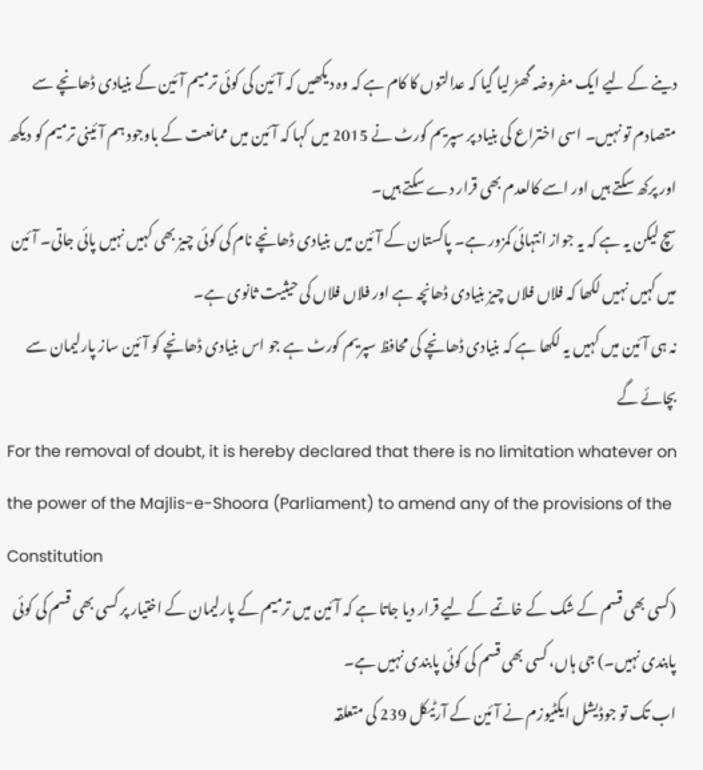دینے کے لیے ایک مفروضہ گھڑ لیا گیا کہ عدالتوں کا کام ہے کہ وہ دیکھیں کہ آئین کی کوئی ترمیم آئین کے بنیادی ڈھانچے سے متصادم تو نہیں۔ اسی اختراع کی بنیاد پر سپریم کورٹ نے 2015 میں کہا کہ آئین میں ممانعت کے باوجود ہم آئینی ترمیم کو دیکھ اور پرکھ سکتے ہیں اور اسے کالعدم بھی قرار دے سکتے ہیں۔
سچ لیکن یہ ہے کہ یہ جواز انتہائی کمزور ہے۔ پاکستان کے آئین میں بنیادی ڈھانچے نام کی کوئی چیز بھی کہیں نہیں پائی جاتی۔ آئین میں کہیں نہیں لکھا کہ فلاں فلاں چیز بنیادی ڈھانچہ ہے اور فلاں فلاں کی حیثیت ثانوی ہے۔
نہ ہی آئین میں کہیں یہ لکھا ہے کہ بنیادی ڈھانچے کی محافظ سپریم کورٹ ہے جو اس بنیادی ڈھانچے کو آئین ساز پارلیمان سے بچائے گے
For the removal of doubt, it is hereby declared that there is no limitation whatever on the power of the Majlis-e-Shoora (Parliament) to amend any of the provisions of the Constitution
(کسی بھی قسم کے شک کے خاتمے کے لیے قرار دیا جاتا ہے کہ آئین میں ترمیم کے پارلیمان کے اختیار پر کسی بھی قسم کی کوئی پابندی نہیں۔) جی ہاں، کسی بھی قسم کی کوئی پابندی نہیں ہے۔
اب تک تو جوڈیشل ایکٹیوزم نے آئین کے آرٹیکل 239 کی متعلقہ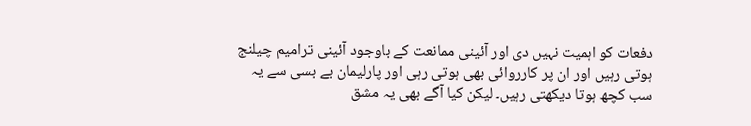دفعات کو اہمیت نہیں دی اور آئینی ممانعت کے باوجود آئینی ترامیم چیلنج ہوتی رہیں اور ان پر کارروائی بھی ہوتی رہی اور پارلیمان بے بسی سے یہ سب کچھ ہوتا دیکھتی رہیں۔ لیکن کیا آگے بھی یہ مشق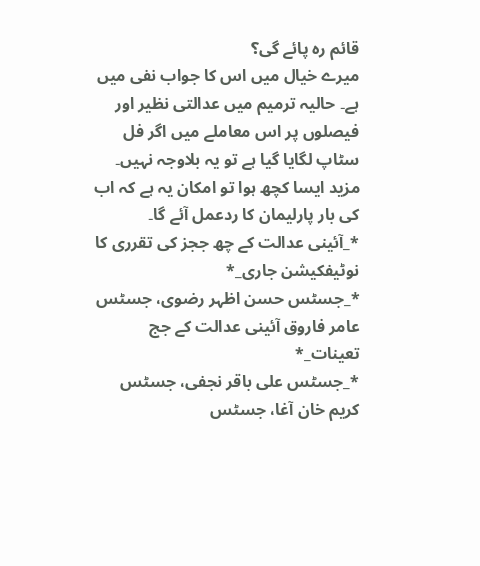قائم رہ پائے گی؟
میرے خیال میں اس کا جواب نفی میں ہے۔ حالیہ ترمیم میں عدالتی نظیر اور فیصلوں پر اس معاملے میں اگر فل سٹاپ لگایا گیا ہے تو یہ بلاوجہ نہیں۔ مزید ایسا کچھ ہوا تو امکان یہ ہے کہ اب کی بار پارلیمان کا ردعمل آئے گا۔
*_آئینی عدالت کے چھ ججز کی تقرری کا نوٹیفکیشن جاری_*
*_جسٹس حسن اظہر رضوی، جسٹس عامر فاروق آئینی عدالت کے جج تعینات_*
*_جسٹس علی باقر نجفی، جسٹس کریم خان آغا، جسٹس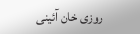روزی خان آئینی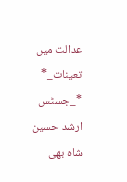عدالت میں تعینات_*
*_جسٹس ارشد حسین شاہ بھی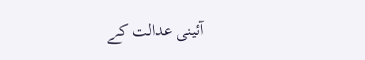آئینی عدالت کے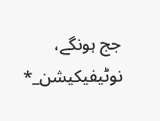جج ہونگے، نوٹیفیکیشن_*